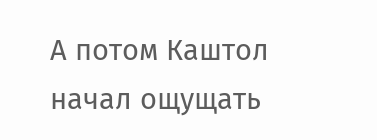А потом Каштол начал ощущать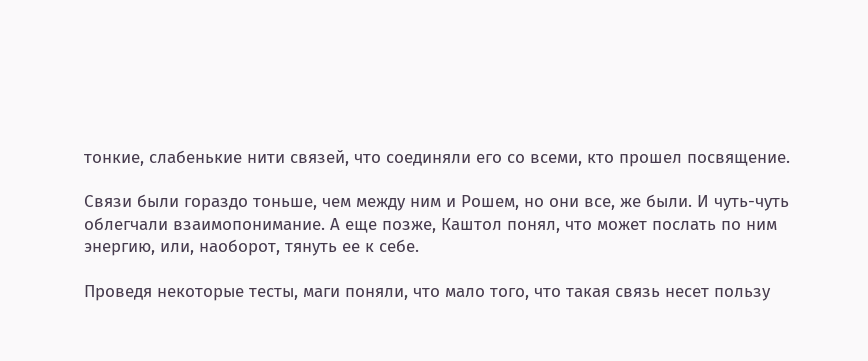тонкие, слабенькие нити связей, что соединяли его со всеми, кто прошел посвящение.

Связи были гораздо тоньше, чем между ним и Рошем, но они все, же были. И чуть-чуть облегчали взаимопонимание. А еще позже, Каштол понял, что может послать по ним энергию, или, наоборот, тянуть ее к себе.

Проведя некоторые тесты, маги поняли, что мало того, что такая связь несет пользу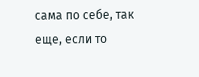сама по себе, так еще, если то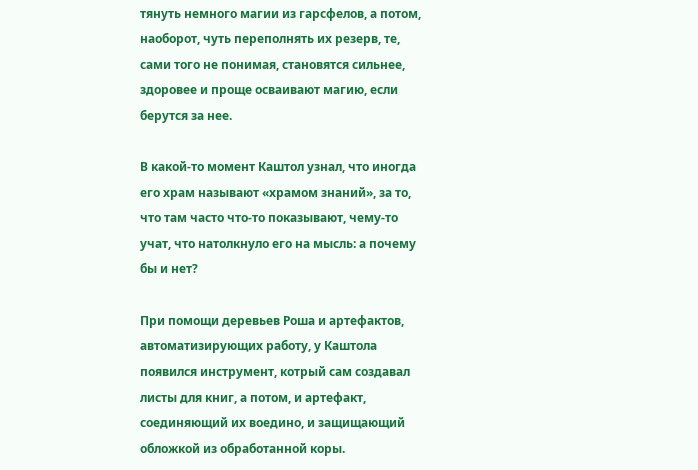тянуть немного магии из гарсфелов, а потом, наоборот, чуть переполнять их резерв, те, сами того не понимая, становятся сильнее, здоровее и проще осваивают магию, если берутся за нее.

В какой-то момент Каштол узнал, что иногда его храм называют «храмом знаний», за то, что там часто что-то показывают, чему-то учат, что натолкнуло его на мысль: а почему бы и нет?

При помощи деревьев Роша и артефактов, автоматизирующих работу, у Каштола появился инструмент, котрый сам создавал листы для книг, а потом, и артефакт, соединяющий их воедино, и защищающий обложкой из обработанной коры.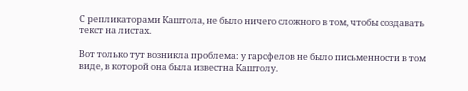С репликаторами Каштола, не было ничего сложного в том, чтобы создавать текст на листах.

Вот только тут возникла проблема: у гарсфелов не было письменности в том виде, в которой она была известна Каштолу.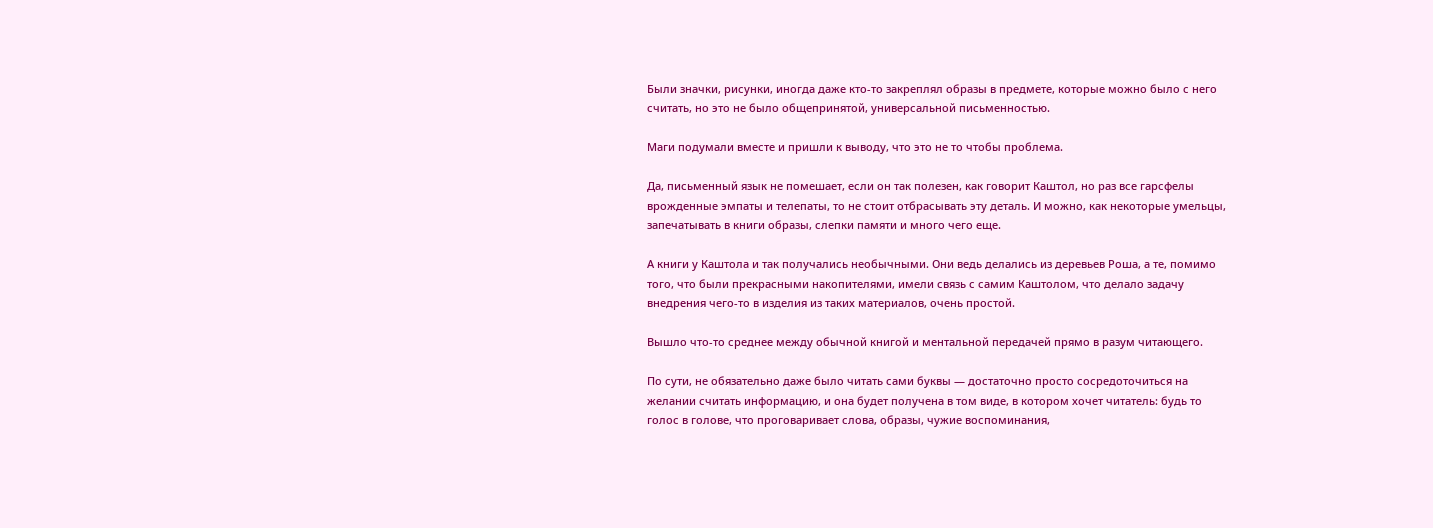Были значки, рисунки, иногда даже кто-то закреплял образы в предмете, которые можно было с него считать, но это не было общепринятой, универсальной письменностью.

Маги подумали вместе и пришли к выводу, что это не то чтобы проблема.

Да, письменный язык не помешает, если он так полезен, как говорит Каштол, но раз все гарсфелы врожденные эмпаты и телепаты, то не стоит отбрасывать эту деталь. И можно, как некоторые умельцы, запечатывать в книги образы, слепки памяти и много чего еще.

А книги у Каштола и так получались необычными. Они ведь делались из деревьев Роша, а те, помимо того, что были прекрасными накопителями, имели связь с самим Каштолом, что делало задачу внедрения чего-то в изделия из таких материалов, очень простой.

Вышло что-то среднее между обычной книгой и ментальной передачей прямо в разум читающего.

По сути, не обязательно даже было читать сами буквы — достаточно просто сосредоточиться на желании считать информацию, и она будет получена в том виде, в котором хочет читатель: будь то голос в голове, что проговаривает слова, образы, чужие воспоминания,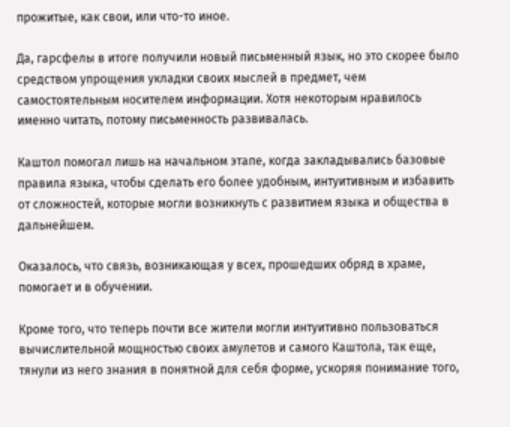прожитые, как свои, или что-то иное.

Да, гарсфелы в итоге получили новый письменный язык, но это скорее было средством упрощения укладки своих мыслей в предмет, чем самостоятельным носителем информации. Хотя некоторым нравилось именно читать, потому письменность развивалась.

Каштол помогал лишь на начальном этапе, когда закладывались базовые правила языка, чтобы сделать его более удобным, интуитивным и избавить от сложностей, которые могли возникнуть с развитием языка и общества в дальнейшем.

Оказалось, что связь, возникающая у всех, прошедших обряд в храме, помогает и в обучении.

Кроме того, что теперь почти все жители могли интуитивно пользоваться вычислительной мощностью своих амулетов и самого Каштола, так еще, тянули из него знания в понятной для себя форме, ускоряя понимание того,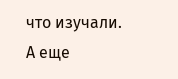что изучали. А еще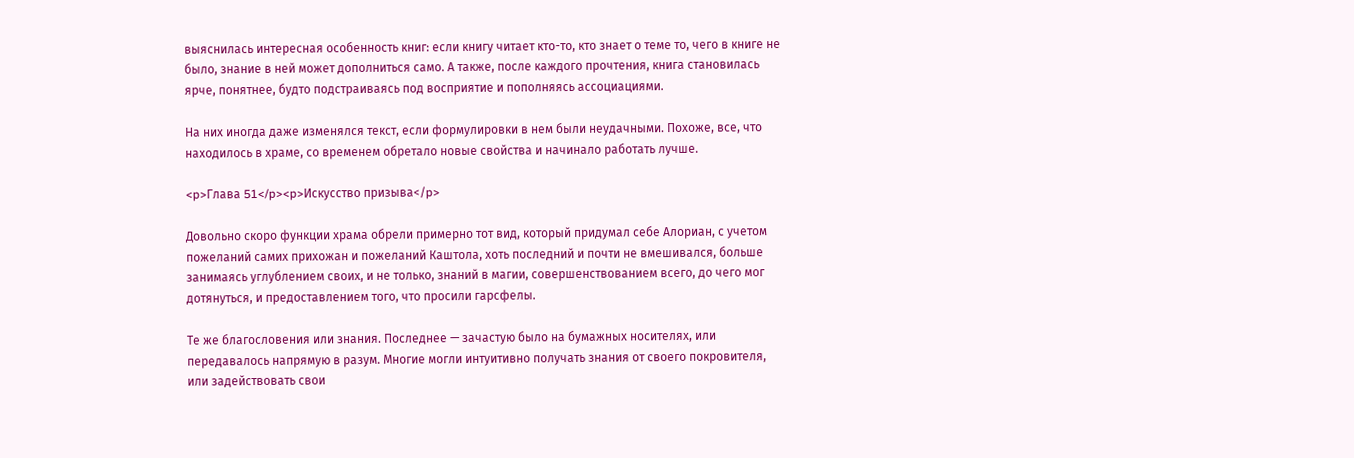выяснилась интересная особенность книг: если книгу читает кто-то, кто знает о теме то, чего в книге не было, знание в ней может дополниться само. А также, после каждого прочтения, книга становилась ярче, понятнее, будто подстраиваясь под восприятие и пополняясь ассоциациями.

На них иногда даже изменялся текст, если формулировки в нем были неудачными. Похоже, все, что находилось в храме, со временем обретало новые свойства и начинало работать лучше.

<p>Глава 51</p><p>Искусство призыва</p>

Довольно скоро функции храма обрели примерно тот вид, который придумал себе Алориан, с учетом пожеланий самих прихожан и пожеланий Каштола, хоть последний и почти не вмешивался, больше занимаясь углублением своих, и не только, знаний в магии, совершенствованием всего, до чего мог дотянуться, и предоставлением того, что просили гарсфелы.

Те же благословения или знания. Последнее — зачастую было на бумажных носителях, или передавалось напрямую в разум. Многие могли интуитивно получать знания от своего покровителя, или задействовать свои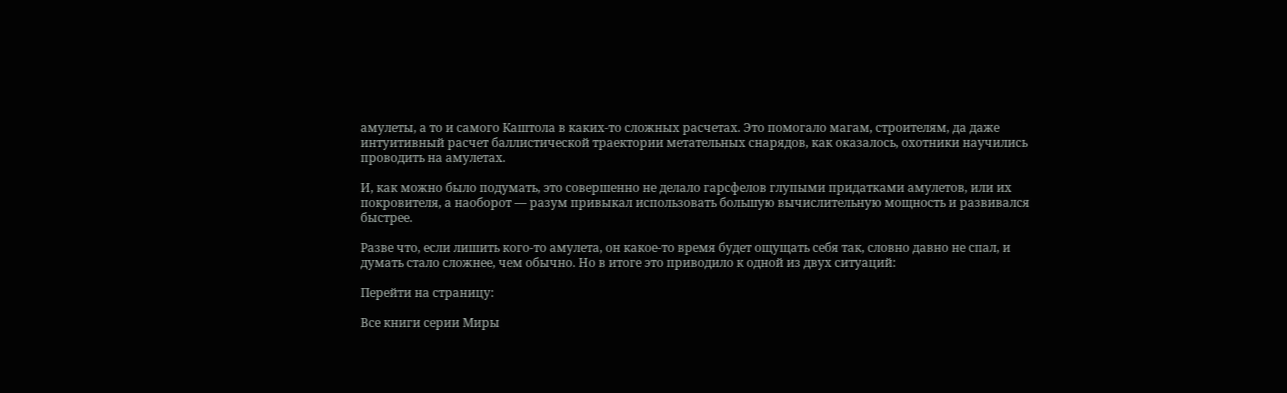амулеты, а то и самого Каштола в каких-то сложных расчетах. Это помогало магам, строителям, да даже интуитивный расчет баллистической траектории метательных снарядов, как оказалось, охотники научились проводить на амулетах.

И, как можно было подумать, это совершенно не делало гарсфелов глупыми придатками амулетов, или их покровителя, а наоборот — разум привыкал использовать большую вычислительную мощность и развивался быстрее.

Разве что, если лишить кого-то амулета, он какое-то время будет ощущать себя так, словно давно не спал, и думать стало сложнее, чем обычно. Но в итоге это приводило к одной из двух ситуаций:

Перейти на страницу:

Все книги серии Миры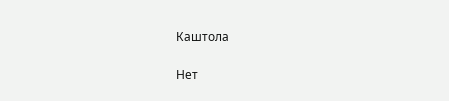Каштола

Нет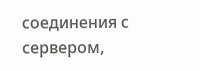соединения с сервером,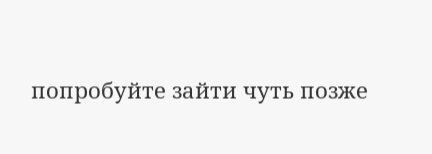попробуйте зайти чуть позже